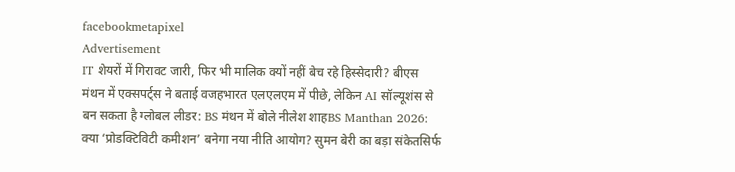facebookmetapixel
Advertisement
IT शेयरों में गिरावट जारी, फिर भी मालिक क्यों नहीं बेच रहे हिस्सेदारी? बीएस मंथन में एक्सपर्ट्स ने बताई वजहभारत एलएलएम में पीछे, लेकिन AI सॉल्यूशंस से बन सकता है ग्लोबल लीडर: BS मंथन में बोले नीलेश शाहBS Manthan 2026: क्या ‘प्रोडक्टिविटी कमीशन’ बनेगा नया नीति आयोग? सुमन बेरी का बड़ा संकेतसिर्फ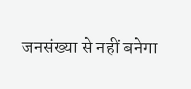जनसंख्या से नहीं बनेगा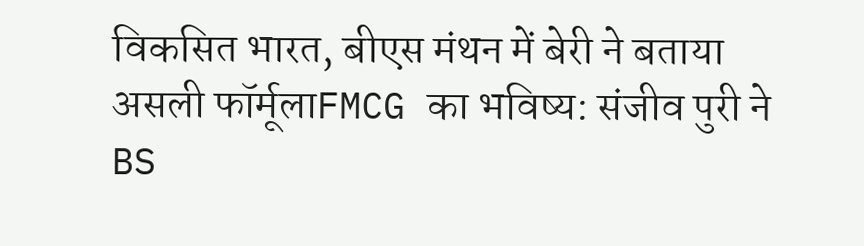विकसित भारत, बीएस मंथन में बेरी ने बताया असली फॉर्मूलाFMCG का भविष्य: संजीव पुरी ने BS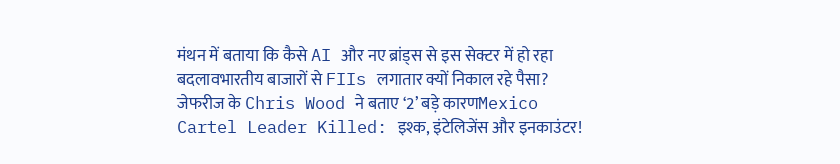मंथन में बताया कि कैसे AI और नए ब्रांड्स से इस सेक्टर में हो रहा बदलावभारतीय बाजारों से FIIs लगातार क्यों निकाल रहे पैसा? जेफरीज के Chris Wood ने बताए ‘2’ बड़े कारणMexico Cartel Leader Killed: इश्क, इंटेलिजेंस और इनकाउंटर!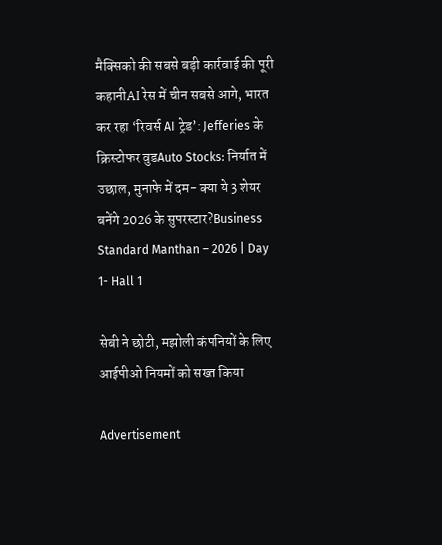मैक्सिको की सबसे बड़ी कार्रवाई की पूरी कहानीAI रेस में चीन सबसे आगे, भारत कर रहा ‘रिवर्स AI ट्रेड’: Jefferies के क्रिस्टोफर वुडAuto Stocks: निर्यात में उछाल, मुनाफे में दम- क्या ये 3 शेयर बनेंगे 2026 के सुपरस्टार?Business Standard Manthan – 2026 | Day 1- Hall 1

सेबी ने छोटी, मझोली कंपनियों के लिए आईपीओ नियमों को सख्त किया

Advertisement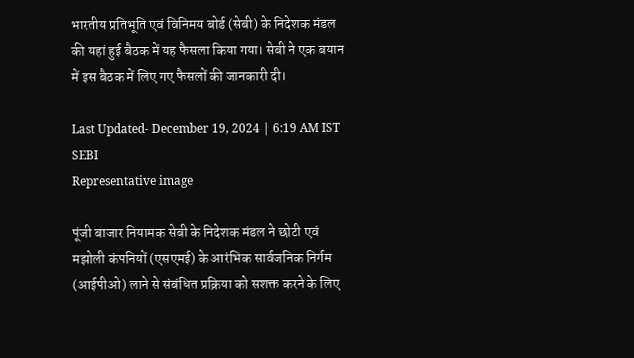भारतीय प्रतिभूति एवं विनिमय बोर्ड (सेबी) के निदेशक मंडल की यहां हुई बैठक में यह फैसला किया गया। सेबी ने एक बयान में इस बैठक में लिए गए फैसलों की जानकारी दी।

Last Updated- December 19, 2024 | 6:19 AM IST
SEBI
Representative image

पूंजी बाजार नियामक सेबी के निदेशक मंडल ने छोटी एवं मझोली कंपनियों (एसएमई) के आरंभिक सार्वजनिक निर्गम (आईपीओ) लाने से संबंधित प्रक्रिया को सशक्त करने के लिए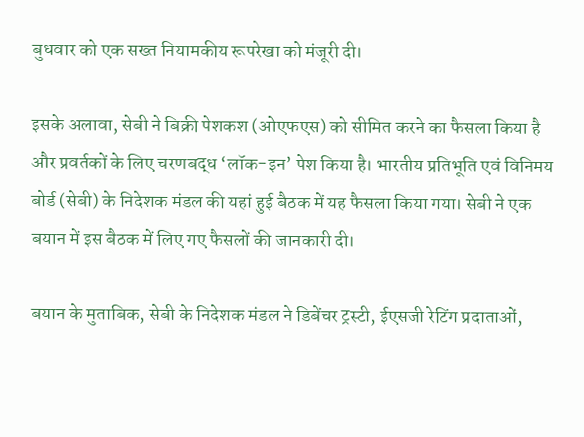बुधवार को एक सख्त नियामकीय रूपरेखा को मंजूरी दी।

इसके अलावा, सेबी ने बिक्री पेशकश (ओएफएस) को सीमित करने का फैसला किया है और प्रवर्तकों के लिए चरणबद्ध ‘लॉक-इन’ पेश किया है। भारतीय प्रतिभूति एवं विनिमय बोर्ड (सेबी) के निदेशक मंडल की यहां हुई बैठक में यह फैसला किया गया। सेबी ने एक बयान में इस बैठक में लिए गए फैसलों की जानकारी दी।

बयान के मुताबिक, सेबी के निदेशक मंडल ने डिबेंचर ट्रस्टी, ईएसजी रेटिंग प्रदाताओं,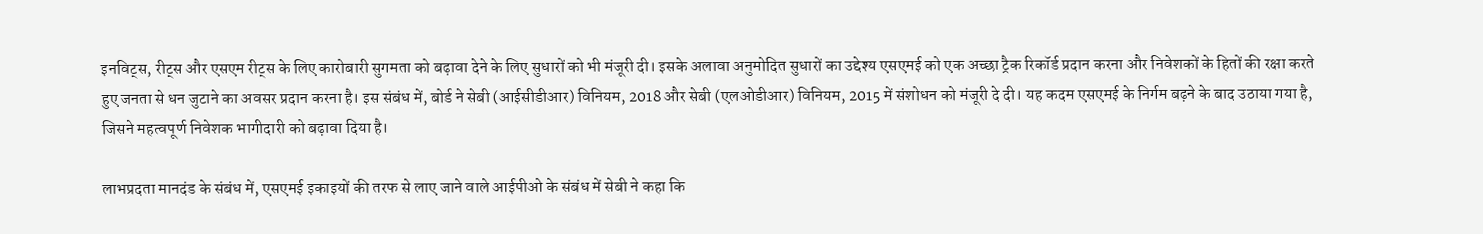इनविट्स, रीट्स और एसएम रीट्स के लिए कारोबारी सुगमता को बढ़ावा देने के लिए सुधारों को भी मंजूरी दी। इसके अलावा अनुमोदित सुधारों का उद्देश्य एसएमई को एक अच्छा ट्रैक रिकॉर्ड प्रदान करना और निवेशकों के हितों की रक्षा करते हुए जनता से धन जुटाने का अवसर प्रदान करना है। इस संबंध में, बोर्ड ने सेबी (आईसीडीआर) विनियम, 2018 और सेबी (एलओडीआर) विनियम, 2015 में संशोधन को मंजूरी दे दी। यह कदम एसएमई के निर्गम बढ़ने के बाद उठाया गया है, जिसने महत्वपूर्ण निवेशक भागीदारी को बढ़ावा दिया है।

लाभप्रदता मानदंड के संबंध में, एसएमई इकाइयों की तरफ से लाए जाने वाले आईपीओ के संबंध में सेबी ने कहा कि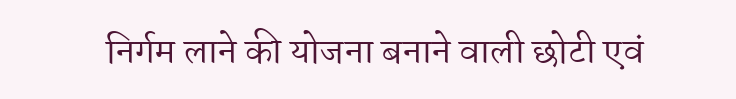निर्गम लाने की योजना बनाने वाली छोटी एवं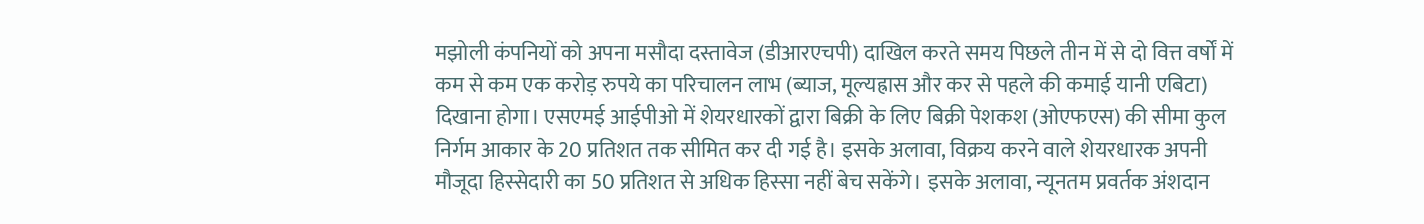मझोली कंपनियों को अपना मसौदा दस्तावेज (डीआरएचपी) दाखिल करते समय पिछले तीन में से दो वित्त वर्षों में कम से कम एक करोड़ रुपये का परिचालन लाभ (ब्याज, मूल्यह्रास और कर से पहले की कमाई यानी एबिटा) दिखाना होगा। एसएमई आईपीओ में शेयरधारकों द्वारा बिक्री के लिए बिक्री पेशकश (ओएफएस) की सीमा कुल निर्गम आकार के 20 प्रतिशत तक सीमित कर दी गई है। इसके अलावा, विक्रय करने वाले शेयरधारक अपनी मौजूदा हिस्सेदारी का 50 प्रतिशत से अधिक हिस्सा नहीं बेच सकेंगे। इसके अलावा, न्यूनतम प्रवर्तक अंशदान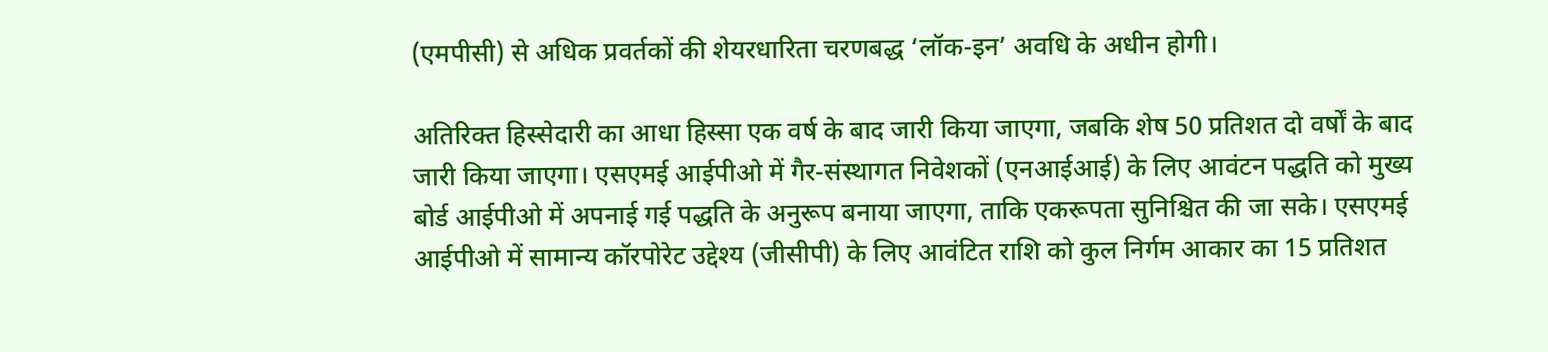(एमपीसी) से अधिक प्रवर्तकों की शेयरधारिता चरणबद्ध ‘लॉक-इन’ अवधि के अधीन होगी।

अतिरिक्त हिस्सेदारी का आधा हिस्सा एक वर्ष के बाद जारी किया जाएगा, जबकि शेष 50 प्रतिशत दो वर्षों के बाद जारी किया जाएगा। एसएमई आईपीओ में गैर-संस्थागत निवेशकों (एनआईआई) के लिए आवंटन पद्धति को मुख्य बोर्ड आईपीओ में अपनाई गई पद्धति के अनुरूप बनाया जाएगा, ताकि एकरूपता सुनिश्चित की जा सके। एसएमई आईपीओ में सामान्य कॉरपोरेट उद्देश्य (जीसीपी) के लिए आवंटित राशि को कुल निर्गम आकार का 15 प्रतिशत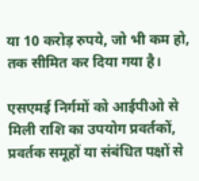या 10 करोड़ रुपये, जो भी कम हो, तक सीमित कर दिया गया है।

एसएमई निर्गमों को आईपीओ से मिली राशि का उपयोग प्रवर्तकों, प्रवर्तक समूहों या संबंधित पक्षों से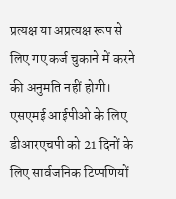प्रत्यक्ष या अप्रत्यक्ष रूप से लिए गए कर्ज चुकाने में करने की अनुमति नहीं होगी। एसएमई आईपीओ के लिए डीआरएचपी को 21 दिनों के लिए सार्वजनिक टिप्पणियों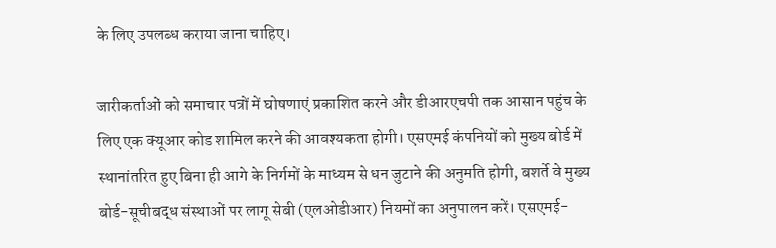के लिए उपलब्ध कराया जाना चाहिए।

जारीकर्ताओं को समाचार पत्रों में घोषणाएं प्रकाशित करने और डीआरएचपी तक आसान पहुंच के लिए एक क्यूआर कोड शामिल करने की आवश्यकता होगी। एसएमई कंपनियों को मुख्य बोर्ड में स्थानांतरित हुए बिना ही आगे के निर्गमों के माध्यम से धन जुटाने की अनुमति होगी, बशर्ते वे मुख्य बोर्ड-सूचीबद्ध संस्थाओं पर लागू सेबी (एलओडीआर) नियमों का अनुपालन करें। एसएमई-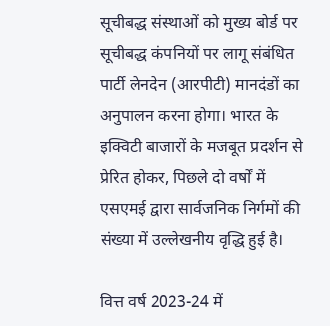सूचीबद्ध संस्थाओं को मुख्य बोर्ड पर सूचीबद्ध कंपनियों पर लागू संबंधित पार्टी लेनदेन (आरपीटी) मानदंडों का अनुपालन करना होगा। भारत के इक्विटी बाजारों के मजबूत प्रदर्शन से प्रेरित होकर, पिछले दो वर्षों में एसएमई द्वारा सार्वजनिक निर्गमों की संख्या में उल्लेखनीय वृद्धि हुई है।

वित्त वर्ष 2023-24 में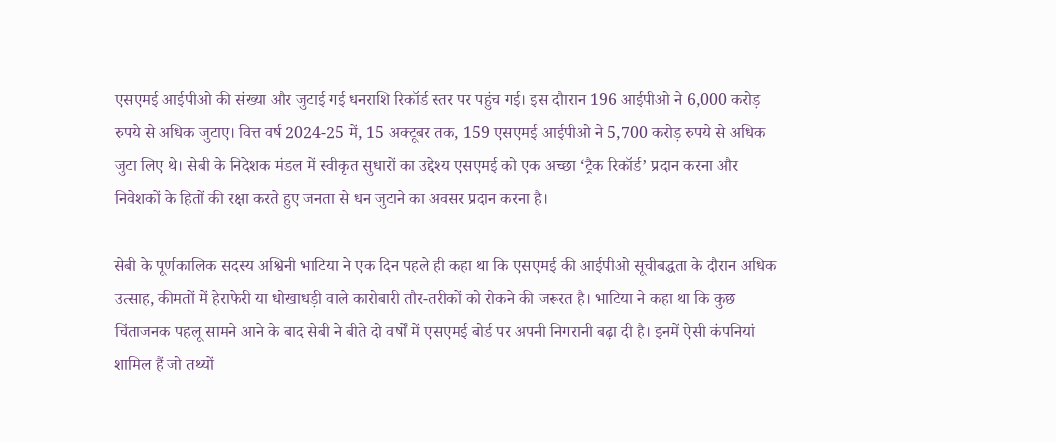एसएमई आईपीओ की संख्या और जुटाई गई धनराशि रिकॉर्ड स्तर पर पहुंच गई। इस दौारान 196 आईपीओ ने 6,000 करोड़ रुपये से अधिक जुटाए। वित्त वर्ष 2024-25 में, 15 अक्टूबर तक, 159 एसएमई आईपीओ ने 5,700 करोड़ रुपये से अधिक जुटा लिए थे। सेबी के निदेशक मंडल में स्वीकृत सुधारों का उद्देश्य एसएमई को एक अच्छा ‘ट्रैक रिकॉर्ड’ प्रदान करना और निवेशकों के हितों की रक्षा करते हुए जनता से धन जुटाने का अवसर प्रदान करना है।

सेबी के पूर्णकालिक सदस्य अश्विनी भाटिया ने एक दिन पहले ही कहा था कि एसएमई की आईपीओ सूचीबद्धता के दौरान अधिक उत्साह, कीमतों में हेराफेरी या धोखाधड़ी वाले कारोबारी तौर-तरीकों को रोकने की जरूरत है। भाटिया ने कहा था कि कुछ चिंताजनक पहलू सामने आने के बाद सेबी ने बीते दो वर्षों में एसएमई बोर्ड पर अपनी निगरानी बढ़ा दी है। इनमें ऐसी कंपनियां शामिल हैं जो तथ्यों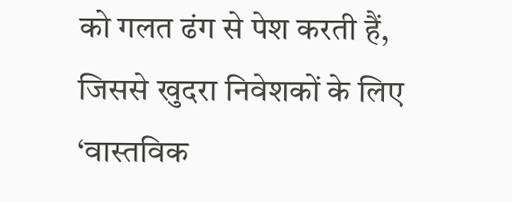को गलत ढंग से पेश करती हैं, जिससे खुदरा निवेशकों के लिए ‘वास्तविक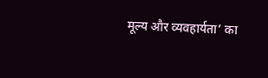मूल्य और व्यवहार्यता’ का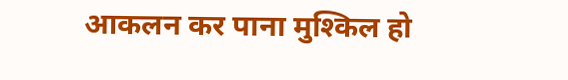आकलन कर पाना मुश्किल हो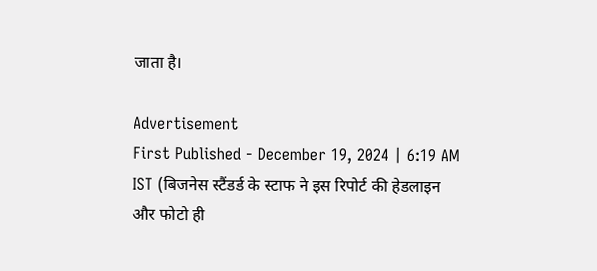जाता है।

Advertisement
First Published - December 19, 2024 | 6:19 AM IST (बिजनेस स्टैंडर्ड के स्टाफ ने इस रिपोर्ट की हेडलाइन और फोटो ही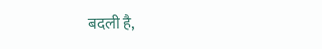बदली है,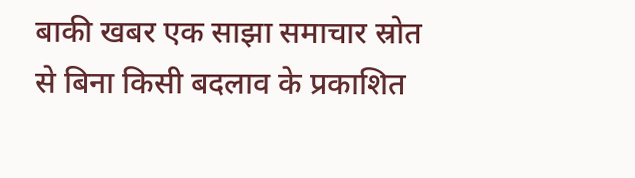बाकी खबर एक साझा समाचार स्रोत से बिना किसी बदलाव के प्रकाशित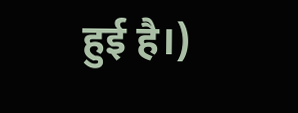हुई है।)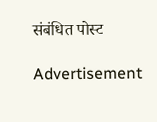संबंधित पोस्ट

Advertisement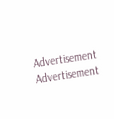Advertisement
Advertisement